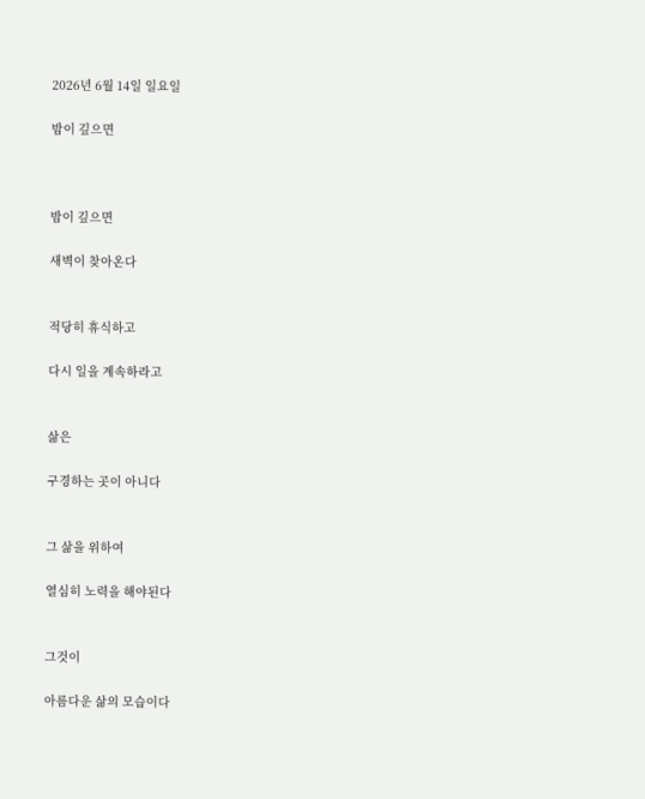2026년 6월 14일 일요일

밤이 깊으면



밤이 깊으면

새벽이 찾아온다


적당히 휴식하고

다시 일을 계속하라고


삶은

구경하는 곳이 아니다


그 삶을 위하여

열심히 노력을 해야된다


그것이

아름다운 삶의 모습이다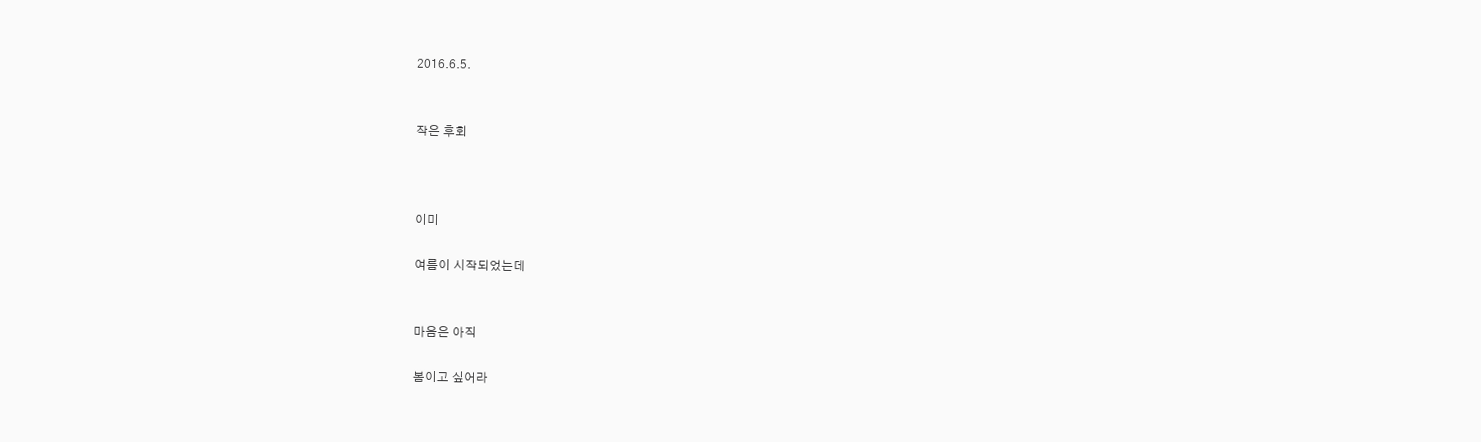2016.6.5.


작은 후회



이미

여름이 시작되었는데


마음은 아직

봄이고 싶어라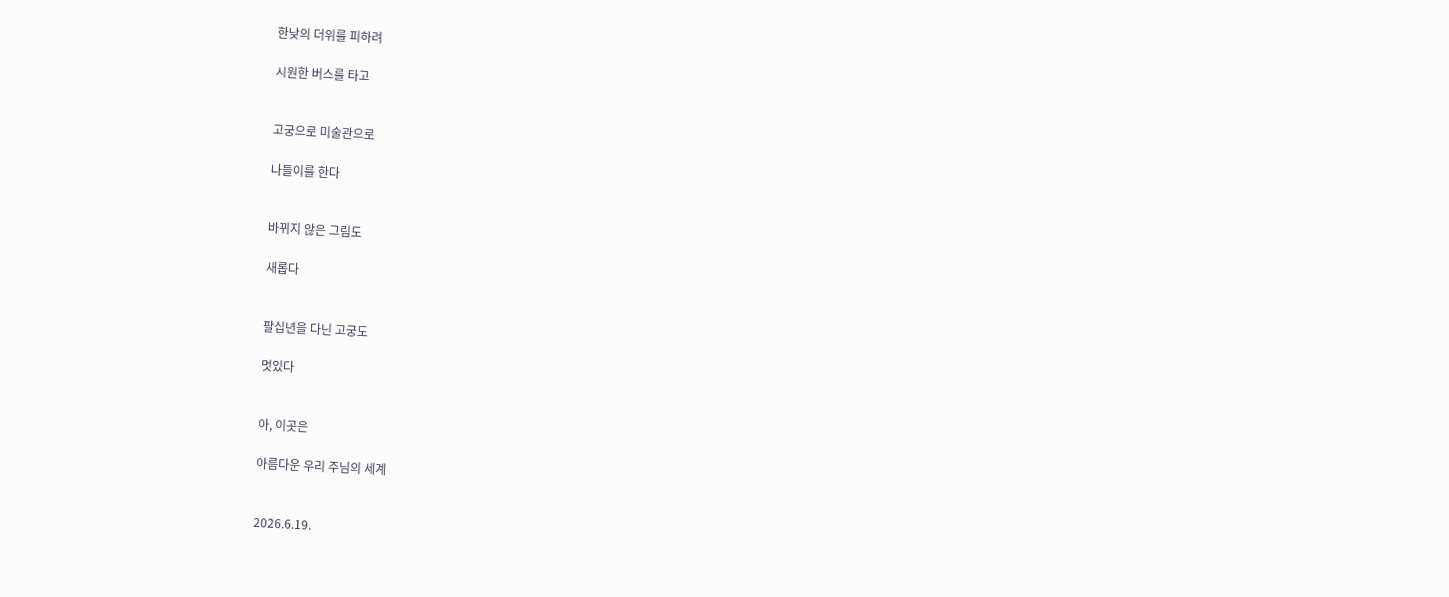한낮의 더위를 피하려

시원한 버스를 타고


고궁으로 미술관으로

나들이를 한다


바뀌지 않은 그림도

새롭다


팔십년을 다닌 고궁도

멋있다


아, 이곳은

아름다운 우리 주님의 세계


2026.6.19.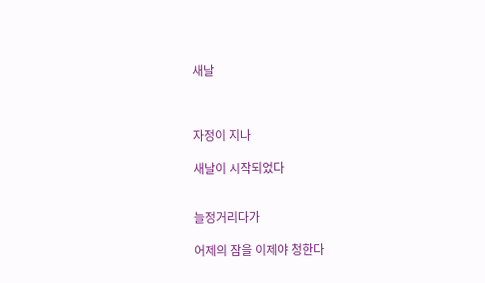새날



자정이 지나

새날이 시작되었다


늘정거리다가

어제의 잠을 이제야 청한다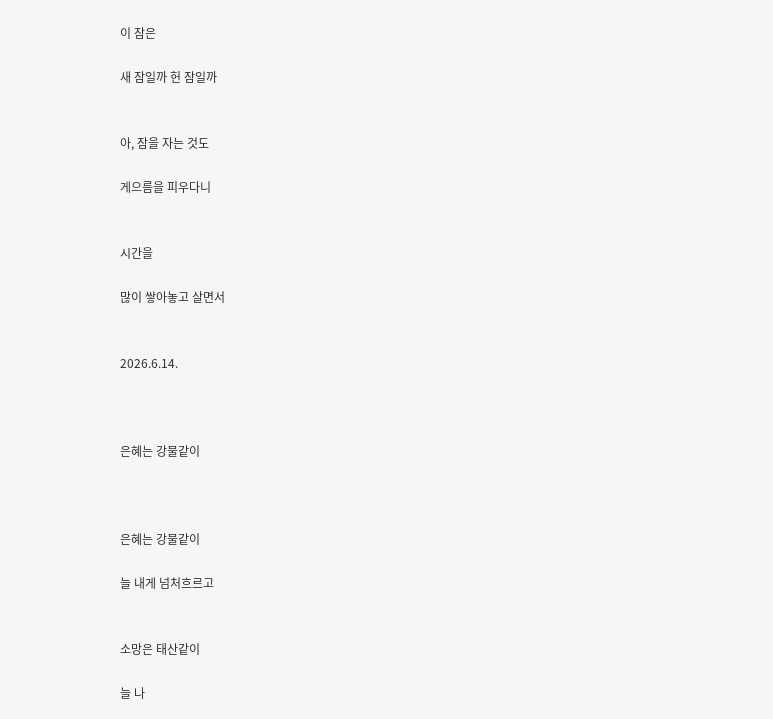이 잠은

새 잠일까 헌 잠일까


아, 잠을 자는 것도

게으름을 피우다니


시간을

많이 쌓아놓고 살면서


2026.6.14.



은혜는 강물같이



은혜는 강물같이

늘 내게 넘처흐르고


소망은 태산같이

늘 나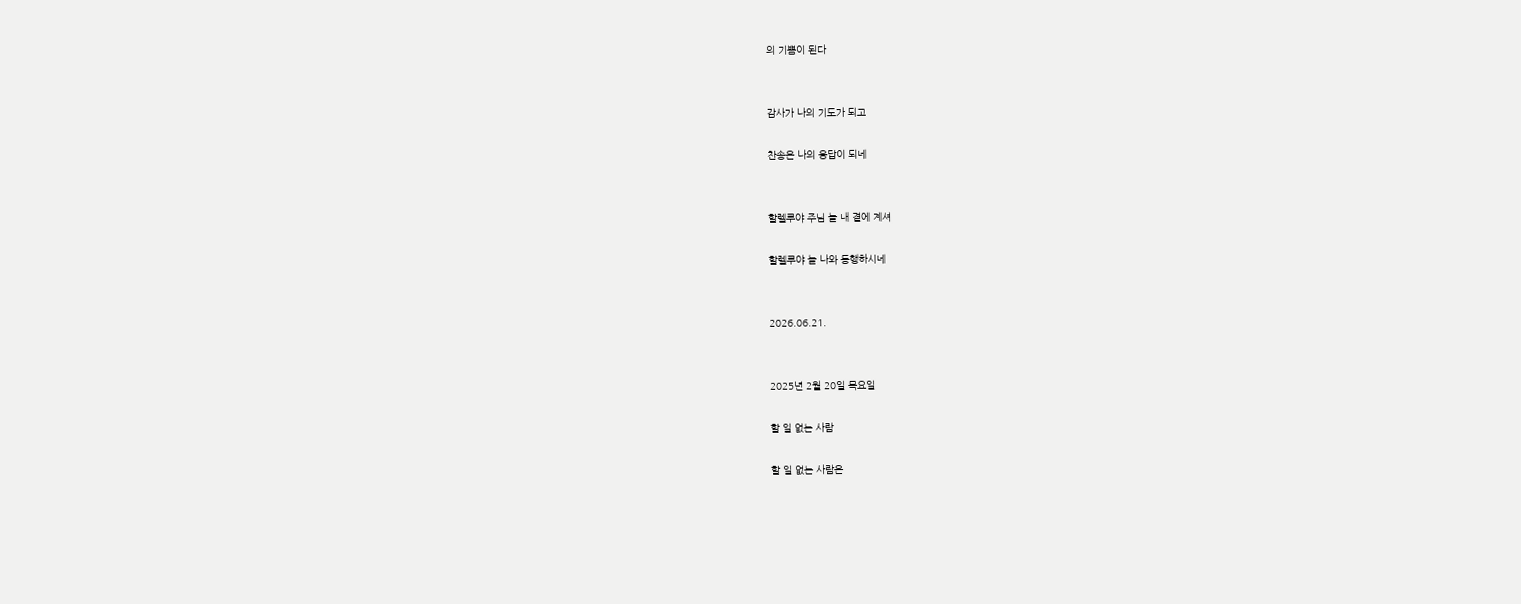의 기쁨이 된다


감사가 나의 기도가 되고

찬송은 나의 응답이 되네


할렐루야 주님 늘 내 곁에 계셔

할렐루야 늘 나와 동행하시네


2026.06.21.


2025년 2월 20일 목요일

할 일 없는 사람

할 일 없는 사람은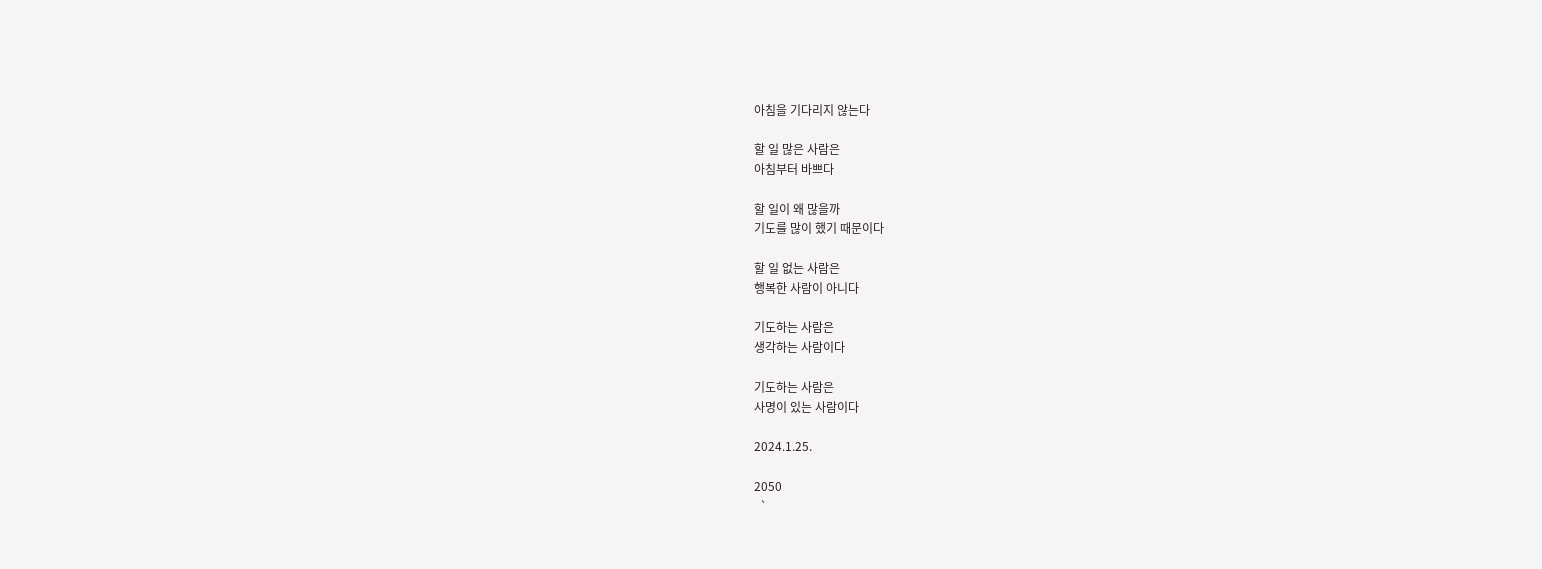아침을 기다리지 않는다

할 일 많은 사람은
아침부터 바쁘다

할 일이 왜 많을까
기도를 많이 했기 때문이다

할 일 없는 사람은
행복한 사람이 아니다

기도하는 사람은
생각하는 사람이다

기도하는 사람은
사명이 있는 사람이다

2024.1.25.

2050
  `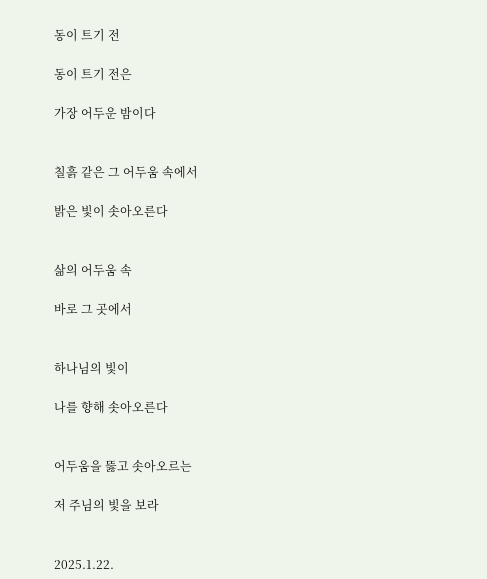동이 트기 전

동이 트기 전은

가장 어두운 밤이다


칠흙 같은 그 어두움 속에서

밝은 빛이 솟아오른다


삶의 어두움 속

바로 그 곳에서


하나님의 빛이

나를 향해 솟아오른다


어두움을 뚫고 솟아오르는

저 주님의 빛을 보라


2025.1.22.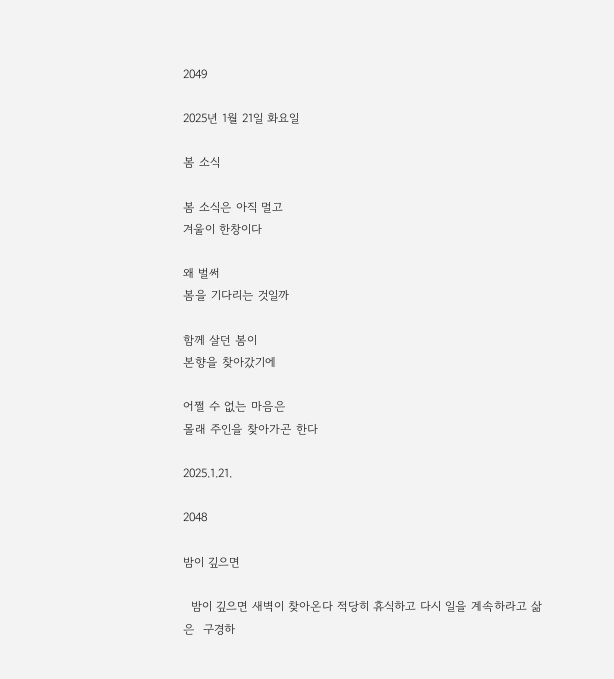2049

2025년 1월 21일 화요일

봄 소식

봄 소식은 아직 멀고
겨울이 한창이다

왜 벌써
봄을 기다리는 것일까

함께 살던 봄이
본향을 찾아갔기에

어쩔 수 없는 마음은
몰래 주인을 찾아가곤 한다

2025.1.21.

2048

밤이 깊으면

  밤이 깊으면 새벽이 찾아온다 적당히 휴식하고 다시 일을 계속하라고 삶은  구경하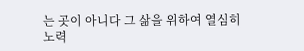는 곳이 아니다 그 삶을 위하여 열심히 노력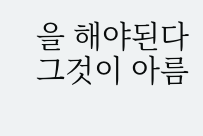을 해야된다 그것이 아름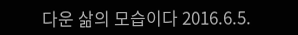다운 삶의 모습이다 2016.6.5.